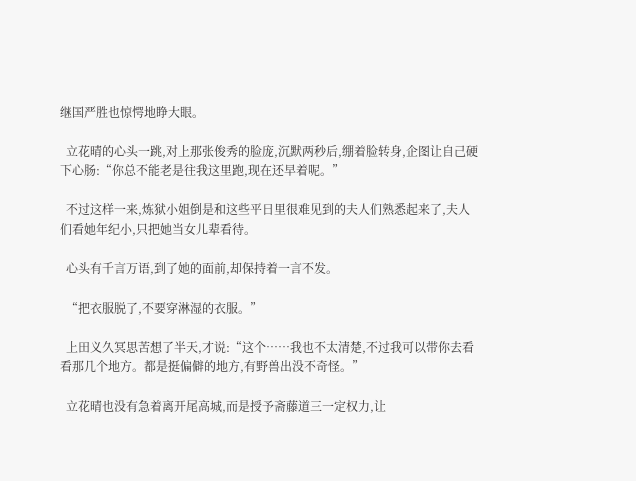继国严胜也惊愕地睁大眼。

  立花晴的心头一跳,对上那张俊秀的脸庞,沉默两秒后,绷着脸转身,企图让自己硬下心肠:“你总不能老是往我这里跑,现在还早着呢。”

  不过这样一来,炼狱小姐倒是和这些平日里很难见到的夫人们熟悉起来了,夫人们看她年纪小,只把她当女儿辈看待。

  心头有千言万语,到了她的面前,却保持着一言不发。

  “把衣服脱了,不要穿淋湿的衣服。”

  上田义久冥思苦想了半天,才说:“这个……我也不太清楚,不过我可以带你去看看那几个地方。都是挺偏僻的地方,有野兽出没不奇怪。”

  立花晴也没有急着离开尾高城,而是授予斋藤道三一定权力,让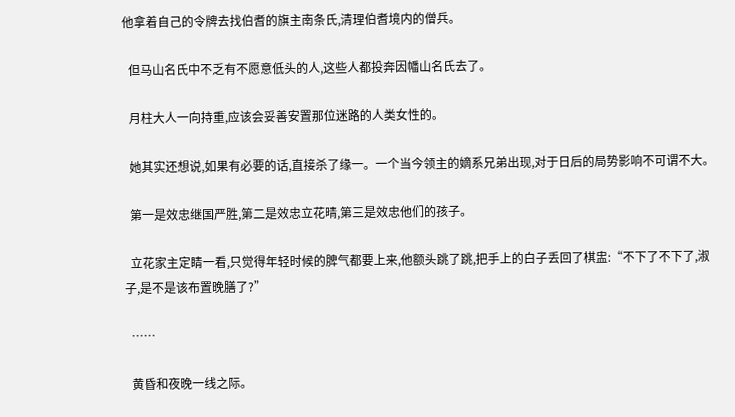他拿着自己的令牌去找伯耆的旗主南条氏,清理伯耆境内的僧兵。

  但马山名氏中不乏有不愿意低头的人,这些人都投奔因幡山名氏去了。

  月柱大人一向持重,应该会妥善安置那位迷路的人类女性的。

  她其实还想说,如果有必要的话,直接杀了缘一。一个当今领主的嫡系兄弟出现,对于日后的局势影响不可谓不大。

  第一是效忠继国严胜,第二是效忠立花晴,第三是效忠他们的孩子。

  立花家主定睛一看,只觉得年轻时候的脾气都要上来,他额头跳了跳,把手上的白子丢回了棋盅:“不下了不下了,淑子,是不是该布置晚膳了?”

  ……

  黄昏和夜晚一线之际。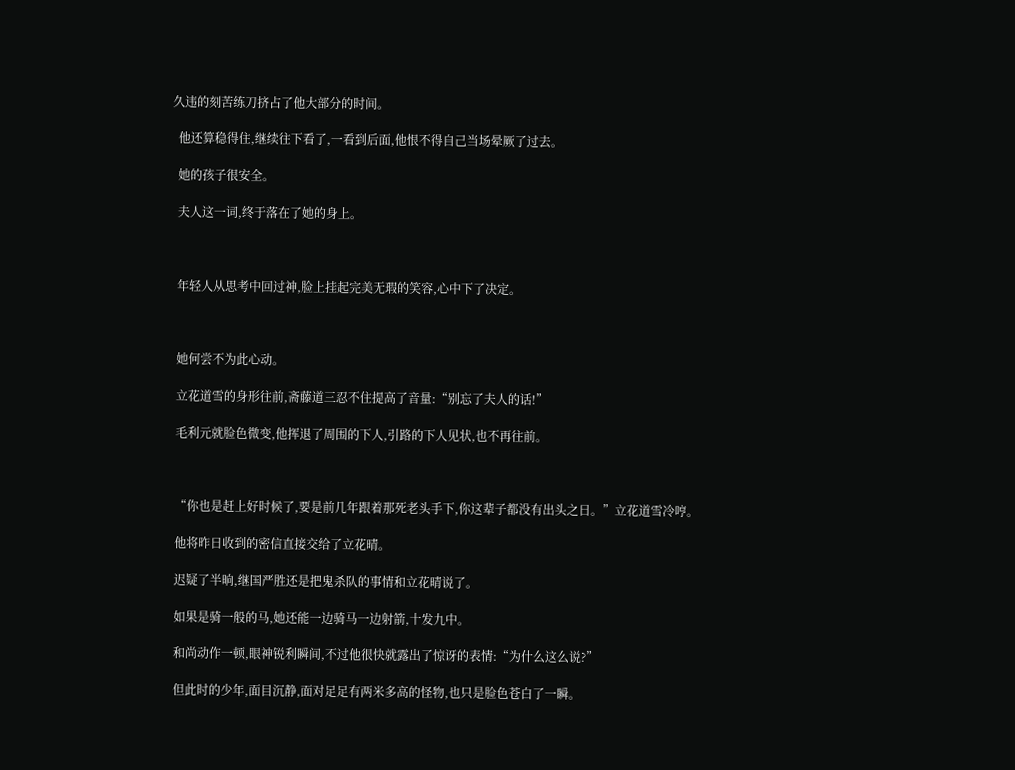久违的刻苦练刀挤占了他大部分的时间。

  他还算稳得住,继续往下看了,一看到后面,他恨不得自己当场晕厥了过去。

  她的孩子很安全。

  夫人这一词,终于落在了她的身上。



  年轻人从思考中回过神,脸上挂起完美无瑕的笑容,心中下了决定。



  她何尝不为此心动。

  立花道雪的身形往前,斋藤道三忍不住提高了音量:“别忘了夫人的话!”

  毛利元就脸色微变,他挥退了周围的下人,引路的下人见状,也不再往前。



  “你也是赶上好时候了,要是前几年跟着那死老头手下,你这辈子都没有出头之日。”立花道雪冷哼。

  他将昨日收到的密信直接交给了立花晴。

  迟疑了半晌,继国严胜还是把鬼杀队的事情和立花晴说了。

  如果是骑一般的马,她还能一边骑马一边射箭,十发九中。

  和尚动作一顿,眼神锐利瞬间,不过他很快就露出了惊讶的表情:“为什么这么说?”

  但此时的少年,面目沉静,面对足足有两米多高的怪物,也只是脸色苍白了一瞬。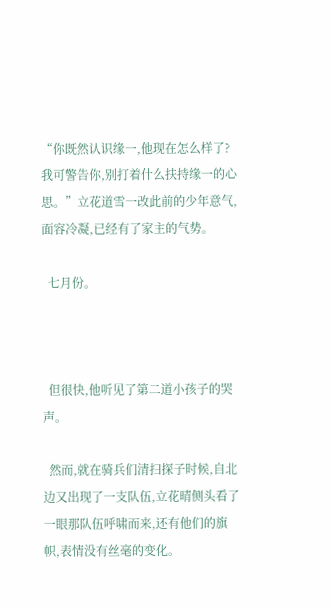“你既然认识缘一,他现在怎么样了?我可警告你,别打着什么扶持缘一的心思。”立花道雪一改此前的少年意气,面容冷凝,已经有了家主的气势。

  七月份。



  但很快,他听见了第二道小孩子的哭声。

  然而,就在骑兵们清扫探子时候,自北边又出现了一支队伍,立花晴侧头看了一眼那队伍呼啸而来,还有他们的旗帜,表情没有丝毫的变化。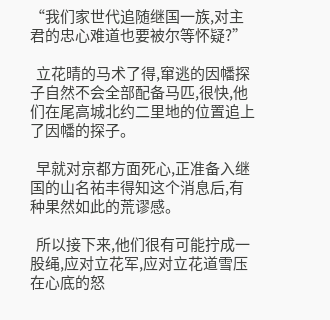“我们家世代追随继国一族,对主君的忠心难道也要被尔等怀疑?”

  立花晴的马术了得,窜逃的因幡探子自然不会全部配备马匹,很快,他们在尾高城北约二里地的位置追上了因幡的探子。

  早就对京都方面死心,正准备入继国的山名祐丰得知这个消息后,有种果然如此的荒谬感。

  所以接下来,他们很有可能拧成一股绳,应对立花军,应对立花道雪压在心底的怒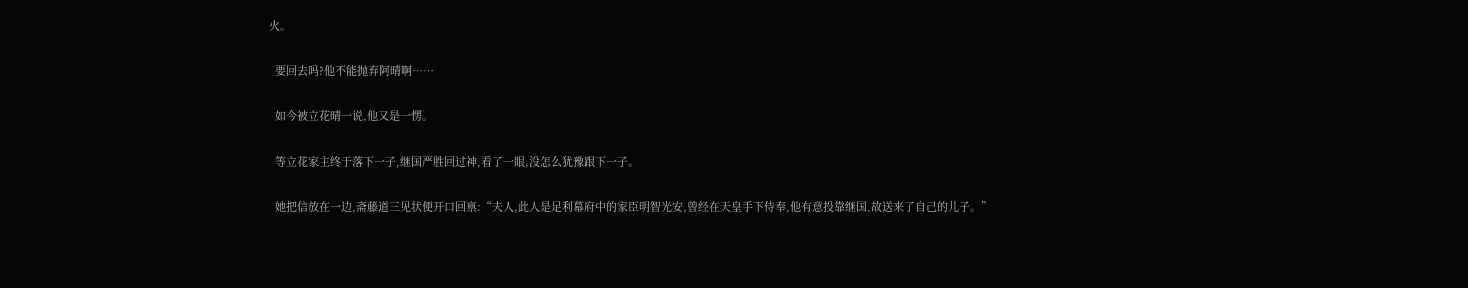火。

  要回去吗?他不能抛弃阿晴啊……

  如今被立花晴一说,他又是一愣。

  等立花家主终于落下一子,继国严胜回过神,看了一眼,没怎么犹豫跟下一子。

  她把信放在一边,斋藤道三见状便开口回禀:“夫人,此人是足利幕府中的家臣明智光安,曾经在天皇手下侍奉,他有意投靠继国,故送来了自己的儿子。”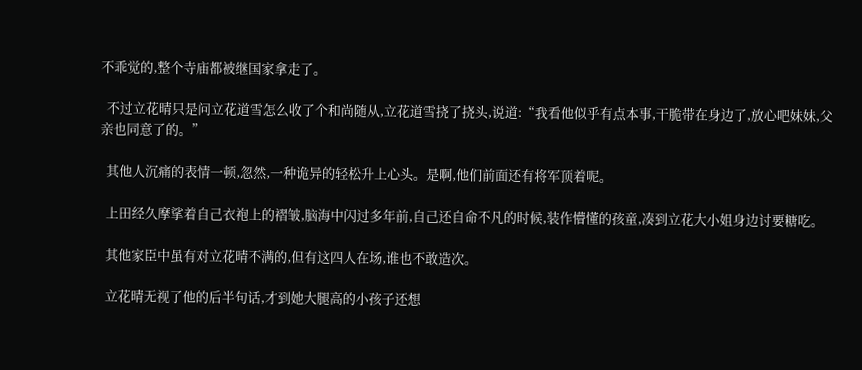不乖觉的,整个寺庙都被继国家拿走了。

  不过立花晴只是问立花道雪怎么收了个和尚随从,立花道雪挠了挠头,说道:“我看他似乎有点本事,干脆带在身边了,放心吧妹妹,父亲也同意了的。”

  其他人沉痛的表情一顿,忽然,一种诡异的轻松升上心头。是啊,他们前面还有将军顶着呢。

  上田经久摩挲着自己衣袍上的褶皱,脑海中闪过多年前,自己还自命不凡的时候,装作懵懂的孩童,凑到立花大小姐身边讨要糖吃。

  其他家臣中虽有对立花晴不满的,但有这四人在场,谁也不敢造次。

  立花晴无视了他的后半句话,才到她大腿高的小孩子还想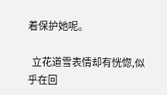着保护她呢。

  立花道雪表情却有恍惚,似乎在回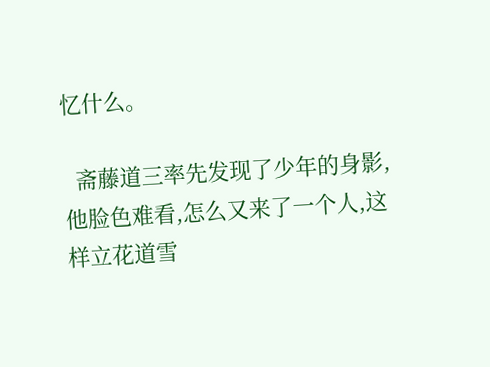忆什么。

  斋藤道三率先发现了少年的身影,他脸色难看,怎么又来了一个人,这样立花道雪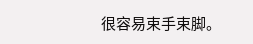很容易束手束脚。